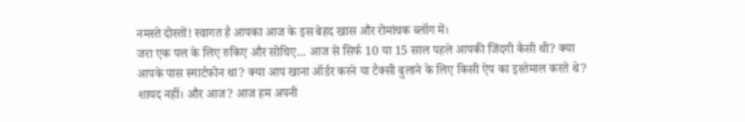नमस्ते दोस्तों! स्वागत है आपका आज के इस बेहद खास और रोमांचक ब्लॉग में।
जरा एक पल के लिए रुकिए और सोचिए... आज से सिर्फ 10 या 15 साल पहले आपकी जिंदगी कैसी थी? क्या आपके पास स्मार्टफोन था? क्या आप खाना ऑर्डर करने या टैक्सी बुलाने के लिए किसी ऐप का इस्तेमाल करते थे? शायद नहीं। और आज? आज हम अपनी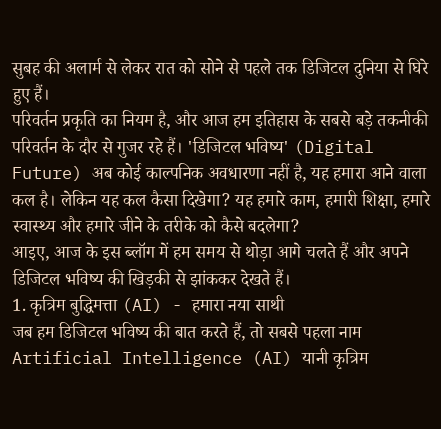सुबह की अलार्म से लेकर रात को सोने से पहले तक डिजिटल दुनिया से घिरे हुए हैं।
परिवर्तन प्रकृति का नियम है, और आज हम इतिहास के सबसे बड़े तकनीकी परिवर्तन के दौर से गुजर रहे हैं। 'डिजिटल भविष्य' (Digital Future) अब कोई काल्पनिक अवधारणा नहीं है, यह हमारा आने वाला कल है। लेकिन यह कल कैसा दिखेगा? यह हमारे काम, हमारी शिक्षा, हमारे स्वास्थ्य और हमारे जीने के तरीके को कैसे बदलेगा?
आइए, आज के इस ब्लॉग में हम समय से थोड़ा आगे चलते हैं और अपने डिजिटल भविष्य की खिड़की से झांककर देखते हैं।
1. कृत्रिम बुद्धिमत्ता (AI) - हमारा नया साथी
जब हम डिजिटल भविष्य की बात करते हैं, तो सबसे पहला नाम Artificial Intelligence (AI) यानी कृत्रिम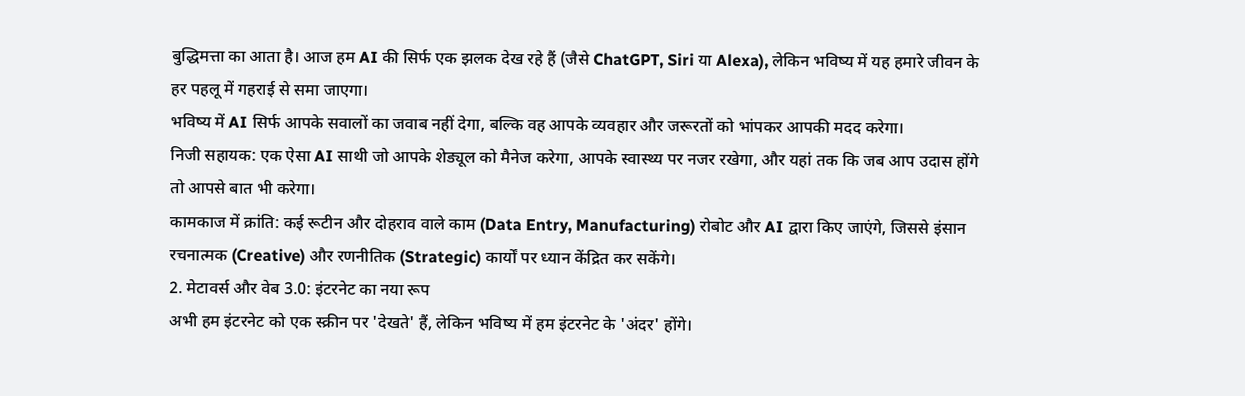बुद्धिमत्ता का आता है। आज हम AI की सिर्फ एक झलक देख रहे हैं (जैसे ChatGPT, Siri या Alexa), लेकिन भविष्य में यह हमारे जीवन के हर पहलू में गहराई से समा जाएगा।
भविष्य में AI सिर्फ आपके सवालों का जवाब नहीं देगा, बल्कि वह आपके व्यवहार और जरूरतों को भांपकर आपकी मदद करेगा।
निजी सहायक: एक ऐसा AI साथी जो आपके शेड्यूल को मैनेज करेगा, आपके स्वास्थ्य पर नजर रखेगा, और यहां तक कि जब आप उदास होंगे तो आपसे बात भी करेगा।
कामकाज में क्रांति: कई रूटीन और दोहराव वाले काम (Data Entry, Manufacturing) रोबोट और AI द्वारा किए जाएंगे, जिससे इंसान रचनात्मक (Creative) और रणनीतिक (Strategic) कार्यों पर ध्यान केंद्रित कर सकेंगे।
2. मेटावर्स और वेब 3.0: इंटरनेट का नया रूप
अभी हम इंटरनेट को एक स्क्रीन पर 'देखते' हैं, लेकिन भविष्य में हम इंटरनेट के 'अंदर' होंगे।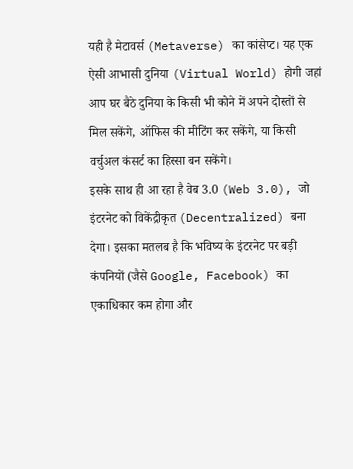यही है मेटावर्स (Metaverse) का कांसेप्ट। यह एक ऐसी आभासी दुनिया (Virtual World) होगी जहां आप घर बैठे दुनिया के किसी भी कोने में अपने दोस्तों से मिल सकेंगे, ऑफिस की मीटिंग कर सकेंगे, या किसी वर्चुअल कंसर्ट का हिस्सा बन सकेंगे।
इसके साथ ही आ रहा है वेब 3.0 (Web 3.0), जो इंटरनेट को विकेंद्रीकृत (Decentralized) बना देगा। इसका मतलब है कि भविष्य के इंटरनेट पर बड़ी कंपनियों (जैसे Google, Facebook) का एकाधिकार कम होगा और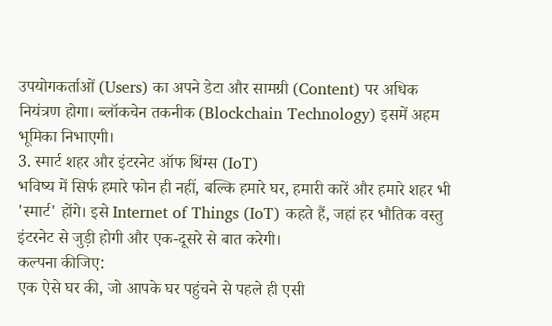उपयोगकर्ताओं (Users) का अपने डेटा और सामग्री (Content) पर अधिक नियंत्रण होगा। ब्लॉकचेन तकनीक (Blockchain Technology) इसमें अहम भूमिका निभाएगी।
3. स्मार्ट शहर और इंटरनेट ऑफ थिंग्स (IoT)
भविष्य में सिर्फ हमारे फोन ही नहीं, बल्कि हमारे घर, हमारी कारें और हमारे शहर भी 'स्मार्ट' होंगे। इसे Internet of Things (IoT) कहते हैं, जहां हर भौतिक वस्तु इंटरनेट से जुड़ी होगी और एक-दूसरे से बात करेगी।
कल्पना कीजिए:
एक ऐसे घर की, जो आपके घर पहुंचने से पहले ही एसी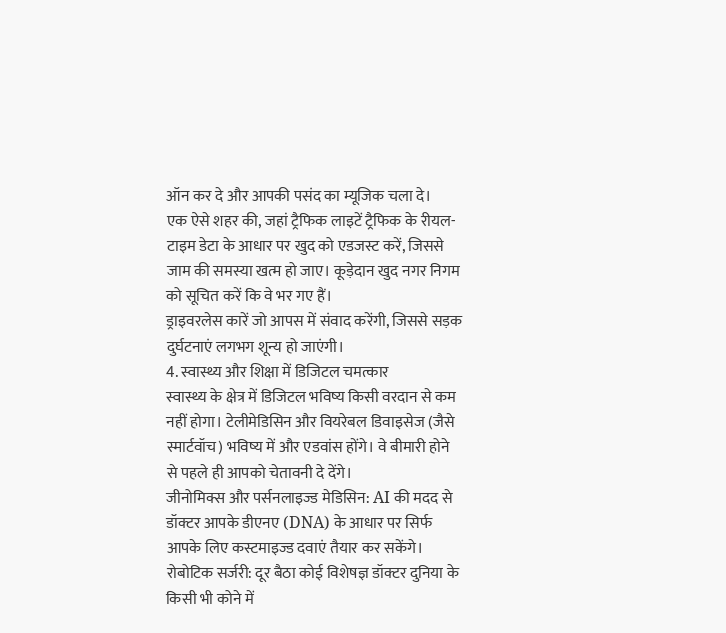ऑन कर दे और आपकी पसंद का म्यूजिक चला दे।
एक ऐसे शहर की, जहां ट्रैफिक लाइटें ट्रैफिक के रीयल-टाइम डेटा के आधार पर खुद को एडजस्ट करें, जिससे जाम की समस्या खत्म हो जाए। कूड़ेदान खुद नगर निगम को सूचित करें कि वे भर गए हैं।
ड्राइवरलेस कारें जो आपस में संवाद करेंगी, जिससे सड़क दुर्घटनाएं लगभग शून्य हो जाएंगी।
4. स्वास्थ्य और शिक्षा में डिजिटल चमत्कार
स्वास्थ्य के क्षेत्र में डिजिटल भविष्य किसी वरदान से कम नहीं होगा। टेलीमेडिसिन और वियरेबल डिवाइसेज (जैसे स्मार्टवॉच) भविष्य में और एडवांस होंगे। वे बीमारी होने से पहले ही आपको चेतावनी दे देंगे।
जीनोमिक्स और पर्सनलाइज्ड मेडिसिन: AI की मदद से डॉक्टर आपके डीएनए (DNA) के आधार पर सिर्फ आपके लिए कस्टमाइज्ड दवाएं तैयार कर सकेंगे।
रोबोटिक सर्जरी: दूर बैठा कोई विशेषज्ञ डॉक्टर दुनिया के किसी भी कोने में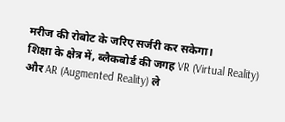मरीज की रोबोट के जरिए सर्जरी कर सकेगा।
शिक्षा के क्षेत्र में, ब्लैकबोर्ड की जगह VR (Virtual Reality) और AR (Augmented Reality) ले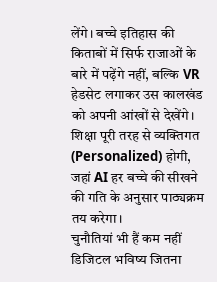लेंगे। बच्चे इतिहास की किताबों में सिर्फ राजाओं के बारे में पढ़ेंगे नहीं, बल्कि VR हेडसेट लगाकर उस कालखंड को अपनी आंखों से देखेंगे। शिक्षा पूरी तरह से व्यक्तिगत (Personalized) होगी, जहां AI हर बच्चे की सीखने की गति के अनुसार पाठ्यक्रम तय करेगा।
चुनौतियां भी हैं कम नहीं
डिजिटल भविष्य जितना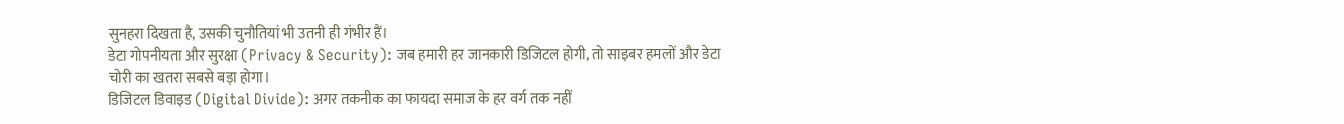सुनहरा दिखता है, उसकी चुनौतियां भी उतनी ही गंभीर हैं।
डेटा गोपनीयता और सुरक्षा (Privacy & Security): जब हमारी हर जानकारी डिजिटल होगी, तो साइबर हमलों और डेटा चोरी का खतरा सबसे बड़ा होगा।
डिजिटल डिवाइड (Digital Divide): अगर तकनीक का फायदा समाज के हर वर्ग तक नहीं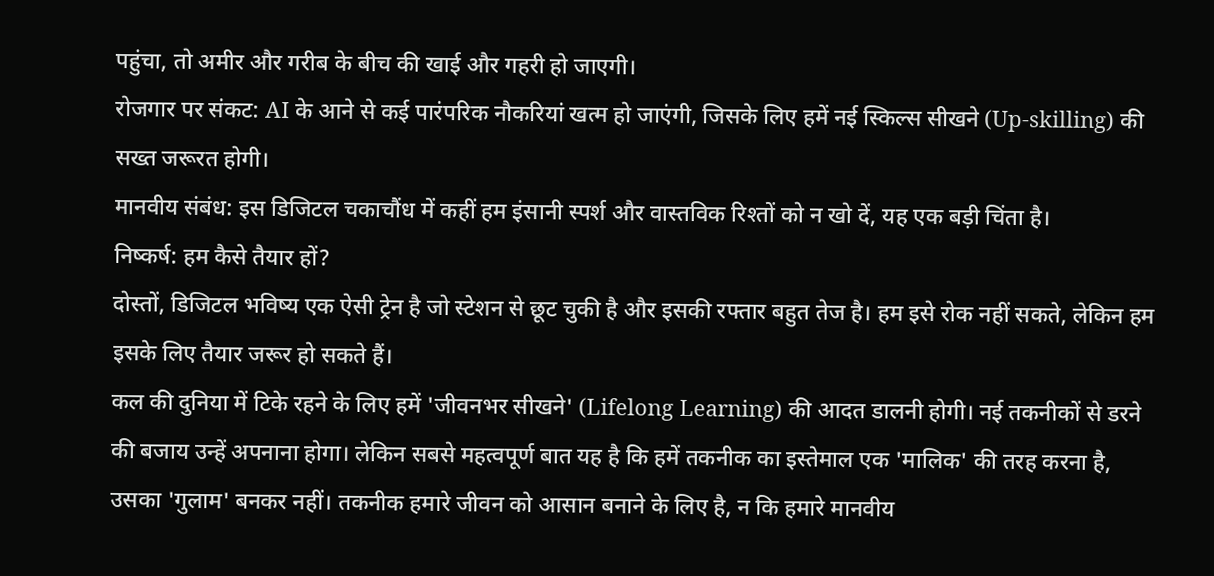पहुंचा, तो अमीर और गरीब के बीच की खाई और गहरी हो जाएगी।
रोजगार पर संकट: AI के आने से कई पारंपरिक नौकरियां खत्म हो जाएंगी, जिसके लिए हमें नई स्किल्स सीखने (Up-skilling) की सख्त जरूरत होगी।
मानवीय संबंध: इस डिजिटल चकाचौंध में कहीं हम इंसानी स्पर्श और वास्तविक रिश्तों को न खो दें, यह एक बड़ी चिंता है।
निष्कर्ष: हम कैसे तैयार हों?
दोस्तों, डिजिटल भविष्य एक ऐसी ट्रेन है जो स्टेशन से छूट चुकी है और इसकी रफ्तार बहुत तेज है। हम इसे रोक नहीं सकते, लेकिन हम इसके लिए तैयार जरूर हो सकते हैं।
कल की दुनिया में टिके रहने के लिए हमें 'जीवनभर सीखने' (Lifelong Learning) की आदत डालनी होगी। नई तकनीकों से डरने की बजाय उन्हें अपनाना होगा। लेकिन सबसे महत्वपूर्ण बात यह है कि हमें तकनीक का इस्तेमाल एक 'मालिक' की तरह करना है, उसका 'गुलाम' बनकर नहीं। तकनीक हमारे जीवन को आसान बनाने के लिए है, न कि हमारे मानवीय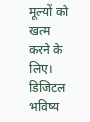मूल्यों को खत्म करने के लिए।
डिजिटल भविष्य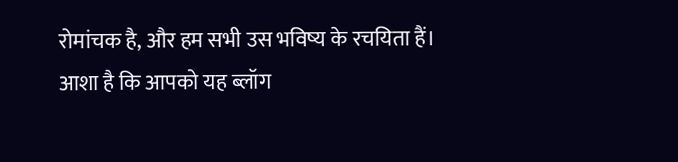रोमांचक है, और हम सभी उस भविष्य के रचयिता हैं।
आशा है कि आपको यह ब्लॉग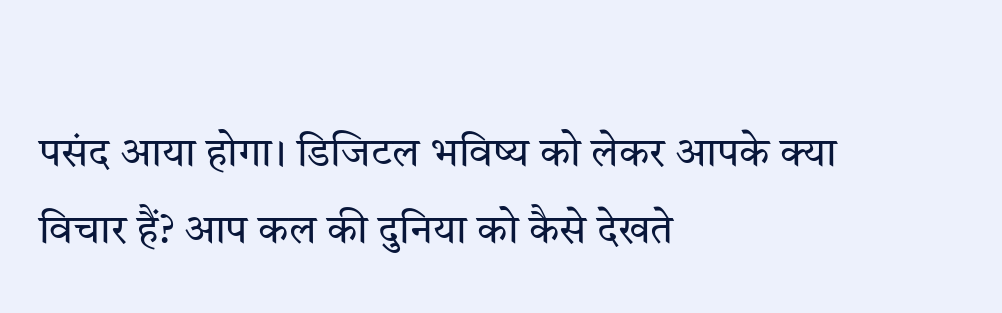पसंद आया होगा। डिजिटल भविष्य को लेकर आपके क्या विचार हैं? आप कल की दुनिया को कैसे देखते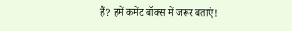हैं? हमें कमेंट बॉक्स में जरूर बताएं!